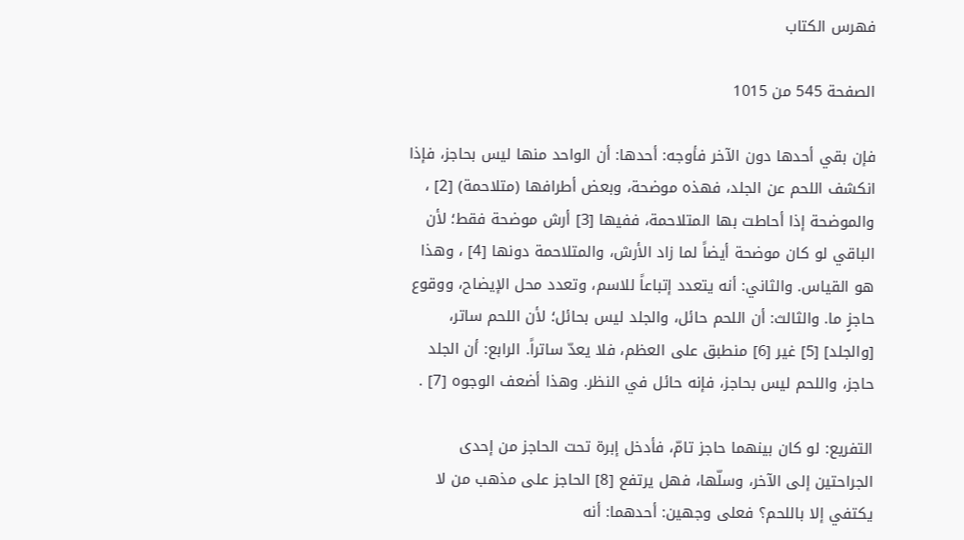فهرس الكتاب

الصفحة 545 من 1015

فإن بقي أحدها دون الآخر فأوجه: أحدها: أن الواحد منها ليس بحاجز، فإذا انكشف اللحم عن الجلد، فهذه موضحة، وبعض أطرافها (متلاحمة) [2] ، والموضحة إذا أحاطت بها المتلاحمة، ففيها [3] أرش موضحة فقط؛ لأن الباقي لو كان موضحة أيضاً لما زاد الأرش، والمتلاحمة دونها [4] ، وهذا هو القياس. والثاني: أنه يتعدد إتباعاً للاسم، وتعدد محل الإيضاح، ووقوع حاجزٍ ما. والثالث: أن اللحم حائل، والجلد ليس بحائل؛ لأن اللحم ساتر، [والجلد] [5] غير [6] منطبق على العظم، فلا يعدّ ساتراً. الرابع: أن الجلد حاجز، واللحم ليس بحاجز، فإنه حائل في النظر. وهذا أضعف الوجوه [7] .

التفريع: لو كان بينهما حاجز تامّ، فأدخل إبرة تحت الحاجز من إحدى الجراحتين إلى الآخر، وسلّها، فهل يرتفع [8] الحاجز على مذهب من لا يكتفي إلا باللحم؟ فعلى وجهين: أحدهما: أنه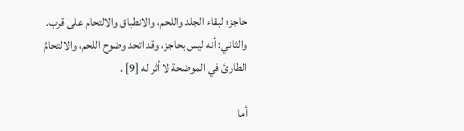حاجز؛ لبقاء الجلد واللحم، والانطباق والالتحام على قرب. والثاني: أنه ليس بحاجز، وقد اتحد وضوح اللحم، والالتحامُ الطارئ في الموضحة لا أثر له [9] .

أما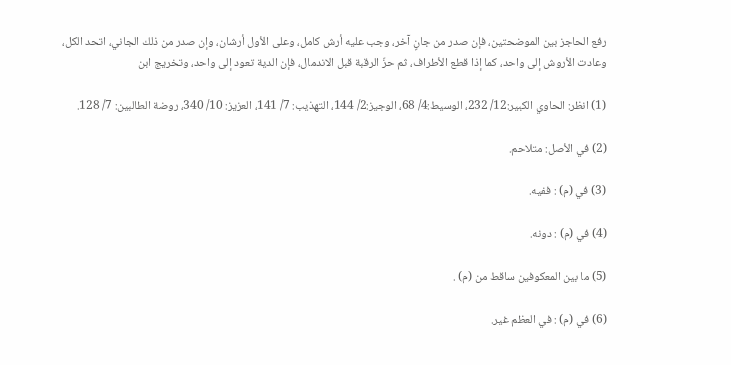رفع الحاجز بين الموضحتين، فإن صدر من جانٍ آخر، وجب عليه أرش كامل، وعلى الأول أرشان، وإن صدر من ذلك الجاني، اتحد الكل، وعادت الأروش إلى واحد، كما إذا قطع الأطراف، ثم حزّ الرقبة قبل الاندمال، فإن الدية تعود إلى واحد، وتخريج ابن

(1) انظر: الحاوي الكبير:12/ 232، الوسيط:4/ 68، الوجيز:2/ 144، التهذيب: 7/ 141، العزيز: 10/ 340، روضة الطالبين: 7/ 128.

(2) في الأصل: متلاحم.

(3) في (م) : ففيه.

(4) في (م) : دونه.

(5) ما بين المعكوفين ساقط من (م) .

(6) في (م) : في العظم غير.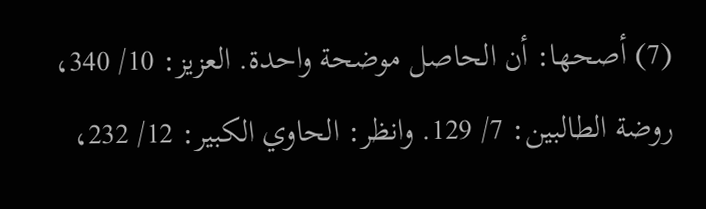(7) أصحها: أن الحاصل موضحة واحدة. العزيز: 10/ 340، روضة الطالبين: 7/ 129. وانظر: الحاوي الكبير: 12/ 232،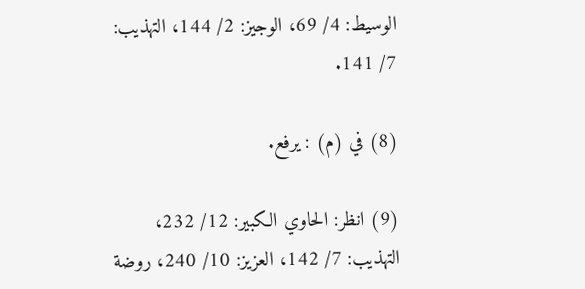الوسيط: 4/ 69، الوجيز: 2/ 144، التهذيب: 7/ 141.

(8) في (م) : يرفع.

(9) انظر: الحاوي الكبير: 12/ 232، التهذيب: 7/ 142، العزيز: 10/ 240، روضة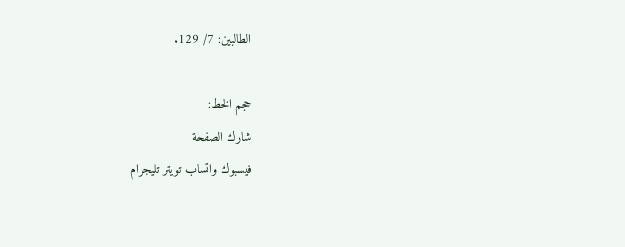الطالبين: 7/ 129.

حجم الخط:
شارك الصفحة
فيسبوك واتساب تويتر تليجرام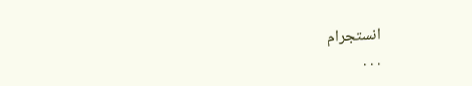انستجرام
. . .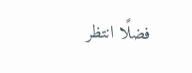فضلًا انتظر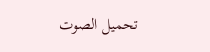تحميل الصوت